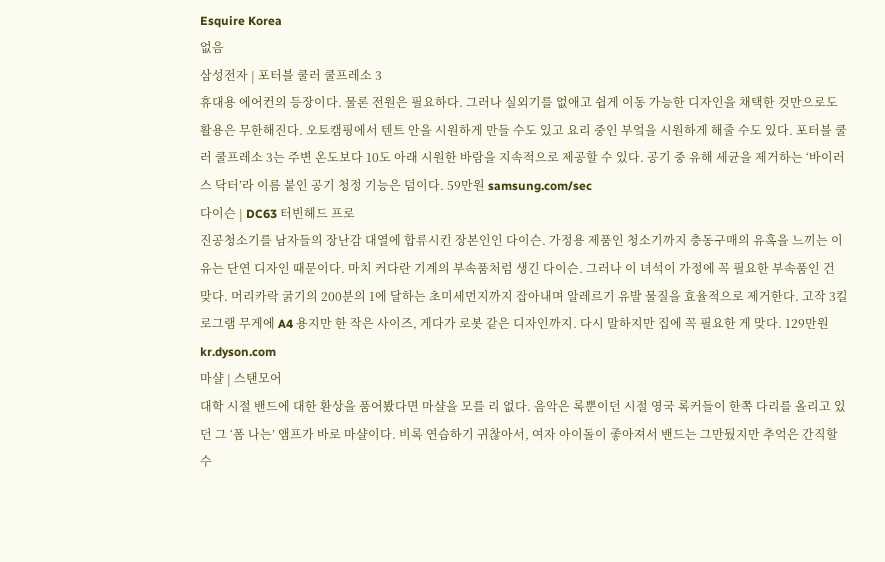Esquire Korea
없음
삼성전자 | 포터블 쿨러 쿨프레소 3
휴대용 에어컨의 등장이다. 물론 전원은 필요하다. 그러나 실외기를 없애고 쉽게 이동 가능한 디자인을 채택한 것만으로도 활용은 무한해진다. 오토캠핑에서 텐트 안을 시원하게 만들 수도 있고 요리 중인 부엌을 시원하게 해줄 수도 있다. 포터블 쿨러 쿨프레소 3는 주변 온도보다 10도 아래 시원한 바람을 지속적으로 제공할 수 있다. 공기 중 유해 세균을 제거하는 ‘바이러스 닥터’라 이름 붙인 공기 청정 기능은 덤이다. 59만원 samsung.com/sec
다이슨 | DC63 터빈헤드 프로
진공청소기를 남자들의 장난감 대열에 합류시킨 장본인인 다이슨. 가정용 제품인 청소기까지 충동구매의 유혹을 느끼는 이유는 단연 디자인 때문이다. 마치 커다란 기계의 부속품처럼 생긴 다이슨. 그러나 이 녀석이 가정에 꼭 필요한 부속품인 건 맞다. 머리카락 굵기의 200분의 1에 달하는 초미세먼지까지 잡아내며 알레르기 유발 물질을 효율적으로 제거한다. 고작 3킬로그램 무게에 A4 용지만 한 작은 사이즈, 게다가 로봇 같은 디자인까지. 다시 말하지만 집에 꼭 필요한 게 맞다. 129만원 kr.dyson.com
마샬 | 스탠모어
대학 시절 밴드에 대한 환상을 품어봤다면 마샬을 모를 리 없다. 음악은 록뿐이던 시절 영국 록커들이 한쪽 다리를 올리고 있던 그 ‘폼 나는’ 앰프가 바로 마샬이다. 비록 연습하기 귀찮아서, 여자 아이돌이 좋아져서 밴드는 그만뒀지만 추억은 간직할 수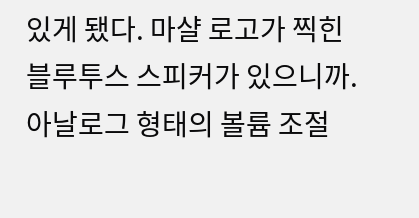있게 됐다. 마샬 로고가 찍힌 블루투스 스피커가 있으니까. 아날로그 형태의 볼륨 조절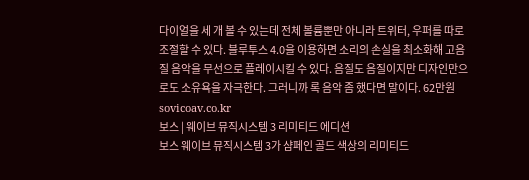다이얼을 세 개 볼 수 있는데 전체 볼륨뿐만 아니라 트위터, 우퍼를 따로 조절할 수 있다. 블루투스 4.0을 이용하면 소리의 손실을 최소화해 고음질 음악을 무선으로 플레이시킬 수 있다. 음질도 음질이지만 디자인만으로도 소유욕을 자극한다. 그러니까 록 음악 좀 했다면 말이다. 62만원 sovicoav.co.kr
보스 | 웨이브 뮤직시스템 3 리미티드 에디션
보스 웨이브 뮤직시스템 3가 샴페인 골드 색상의 리미티드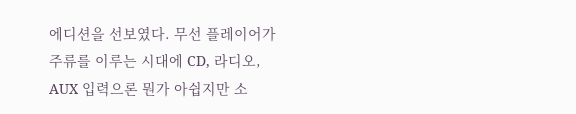에디션을 선보였다. 무선 플레이어가 주류를 이루는 시대에 CD, 라디오, AUX 입력으론 뭔가 아쉽지만 소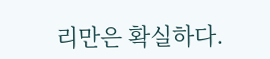리만은 확실하다.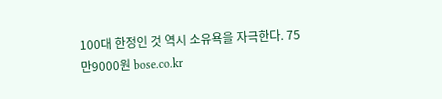100대 한정인 것 역시 소유욕을 자극한다. 75만9000원 bose.co.kr